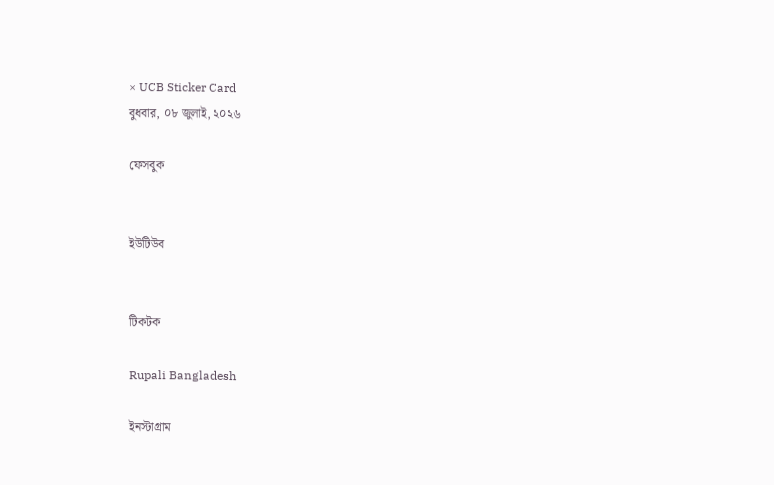× UCB Sticker Card
বুধবার, ০৮ জুলাই, ২০২৬

ফেসবুক


ইউটিউব


টিকটক

Rupali Bangladesh

ইনস্টাগ্রাম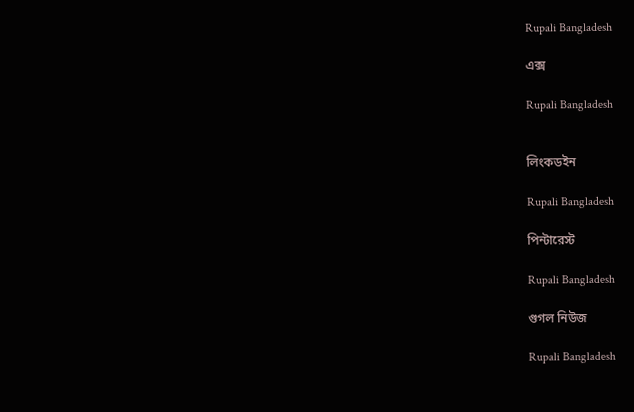Rupali Bangladesh

এক্স

Rupali Bangladesh


লিংকডইন

Rupali Bangladesh

পিন্টারেস্ট

Rupali Bangladesh

গুগল নিউজ

Rupali Bangladesh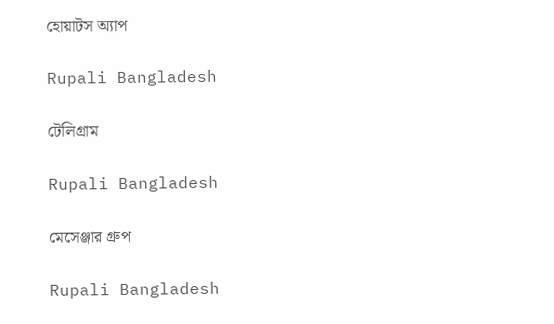হোয়াটস অ্যাপ

Rupali Bangladesh

টেলিগ্রাম

Rupali Bangladesh

মেসেঞ্জার গ্রুপ

Rupali Bangladesh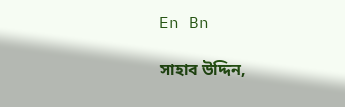En Bn

সাহাব উদ্দিন,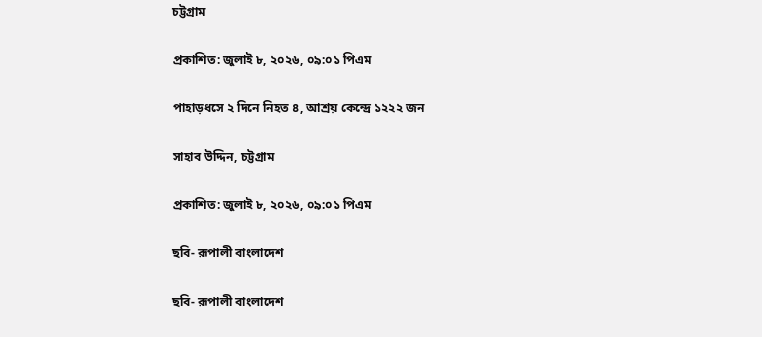চট্টগ্রাম

প্রকাশিত: জুলাই ৮, ২০২৬, ০৯:০১ পিএম

পাহাড়ধসে ২ দিনে নিহত ৪, আশ্রয় কেন্দ্রে ১২২২ জন

সাহাব উদ্দিন, চট্টগ্রাম

প্রকাশিত: জুলাই ৮, ২০২৬, ০৯:০১ পিএম

ছবি- রূপালী বাংলাদেশ

ছবি- রূপালী বাংলাদেশ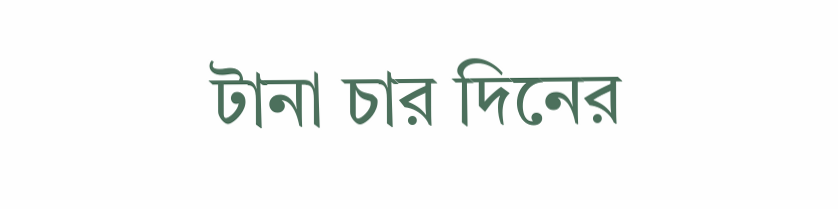টানা চার দিনের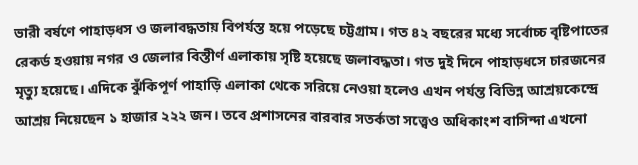ভারী বর্ষণে পাহাড়ধস ও জলাবদ্ধতায় বিপর্যস্ত হয়ে পড়েছে চট্টগ্রাম। গত ৪২ বছরের মধ্যে সর্বোচ্চ বৃষ্টিপাতের রেকর্ড হওয়ায় নগর ও জেলার বিস্তীর্ণ এলাকায় সৃষ্টি হয়েছে জলাবদ্ধতা। গত দুই দিনে পাহাড়ধসে চারজনের মৃত্যু হয়েছে। এদিকে ঝুঁকিপূর্ণ পাহাড়ি এলাকা থেকে সরিয়ে নেওয়া হলেও এখন পর্যন্ত বিভিন্ন আশ্রয়কেন্দ্রে আশ্রয় নিয়েছেন ১ হাজার ২২২ জন। তবে প্রশাসনের বারবার সতর্কতা সত্ত্বেও অধিকাংশ বাসিন্দা এখনো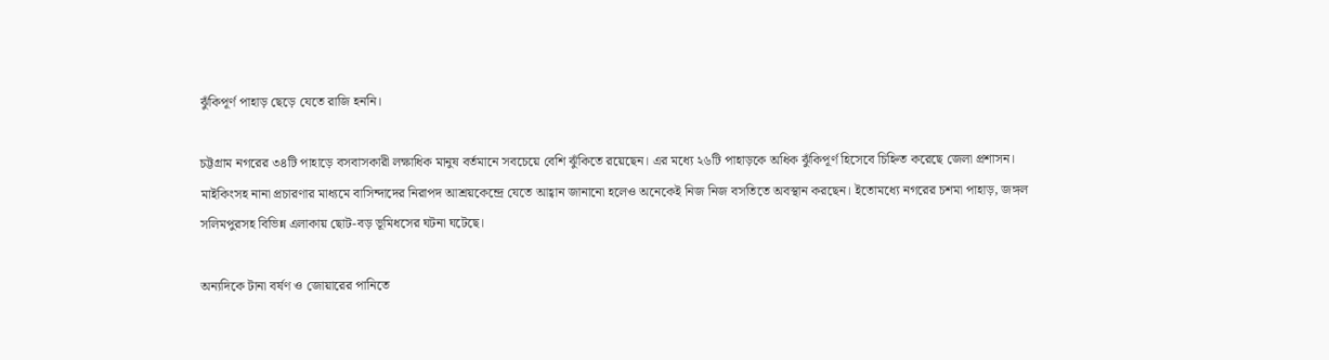ঝুঁকিপূর্ণ পাহাড় ছেড়ে যেতে রাজি হননি।

চট্টগ্রাম নগরের ৩৪টি পাহাড়ে বসবাসকারী লক্ষাধিক মানুষ বর্তমানে সবচেয়ে বেশি ঝুঁকিতে রয়েছেন। এর মধ্যে ২৬টি পাহাড়কে অধিক ঝুঁকিপূর্ণ হিসেবে চিহ্নিত করেছে জেলা প্রশাসন। মাইকিংসহ নানা প্রচারণার মাধ্যমে বাসিন্দাদের নিরাপদ আশ্রয়কেন্দ্রে যেতে আহ্বান জানানো হলেও অনেকেই নিজ নিজ বসতিতে অবস্থান করছেন। ইতোমধ্যে নগরের চশমা পাহাড়, জঙ্গল সলিমপুরসহ বিভিন্ন এলাকায় ছোট-বড় ভূমিধসের ঘটনা ঘটেছে।

অন্যদিকে টানা বর্ষণ ও জোয়ারের পানিতে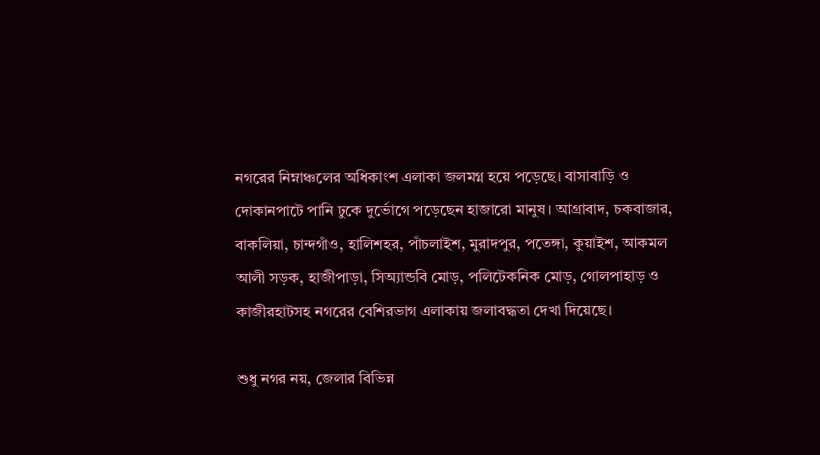নগরের নিম্নাঞ্চলের অধিকাংশ এলাকা জলমগ্ন হয়ে পড়েছে। বাসাবাড়ি ও দোকানপাটে পানি ঢুকে দুর্ভোগে পড়েছেন হাজারো মানুষ। আগ্রাবাদ, চকবাজার, বাকলিয়া, চান্দগাঁও, হালিশহর, পাঁচলাইশ, মুরাদপুর, পতেঙ্গা, কুয়াইশ, আকমল আলী সড়ক, হাজীপাড়া, সিঅ্যান্ডবি মোড়, পলিটেকনিক মোড়, গোলপাহাড় ও কাজীরহাটসহ নগরের বেশিরভাগ এলাকায় জলাবদ্ধতা দেখা দিয়েছে।

শুধু নগর নয়, জেলার বিভিন্ন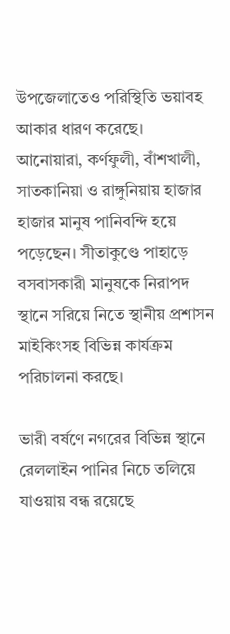উপজেলাতেও পরিস্থিতি ভয়াবহ আকার ধারণ করেছে। আনোয়ারা, কর্ণফুলী, বাঁশখালী, সাতকানিয়া ও রাঙ্গুনিয়ায় হাজার হাজার মানুষ পানিবন্দি হয়ে পড়েছেন। সীতাকুণ্ডে পাহাড়ে বসবাসকারী মানুষকে নিরাপদ স্থানে সরিয়ে নিতে স্থানীয় প্রশাসন মাইকিংসহ বিভিন্ন কার্যক্রম পরিচালনা করছে।

ভারী বর্ষণে নগরের বিভিন্ন স্থানে রেললাইন পানির নিচে তলিয়ে যাওয়ায় বন্ধ রয়েছে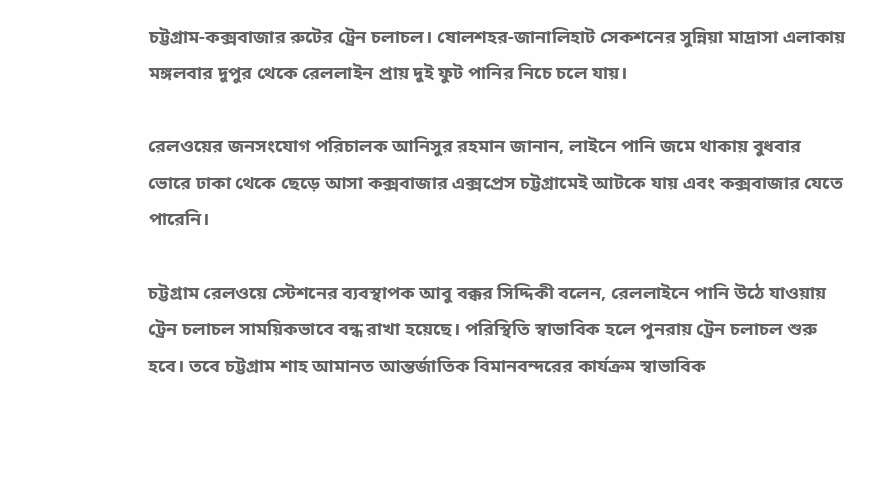চট্টগ্রাম-কক্সবাজার রুটের ট্রেন চলাচল। ষোলশহর-জানালিহাট সেকশনের সুন্নিয়া মাদ্রাসা এলাকায় মঙ্গলবার দুপুর থেকে রেললাইন প্রায় দুই ফুট পানির নিচে চলে যায়।

রেলওয়ের জনসংযোগ পরিচালক আনিসুর রহমান জানান, লাইনে পানি জমে থাকায় বুধবার ভোরে ঢাকা থেকে ছেড়ে আসা কক্সবাজার এক্সপ্রেস চট্টগ্রামেই আটকে যায় এবং কক্সবাজার যেতে পারেনি।

চট্টগ্রাম রেলওয়ে স্টেশনের ব্যবস্থাপক আবু বক্কর সিদ্দিকী বলেন, রেললাইনে পানি উঠে যাওয়ায় ট্রেন চলাচল সাময়িকভাবে বন্ধ রাখা হয়েছে। পরিস্থিতি স্বাভাবিক হলে পুনরায় ট্রেন চলাচল শুরু হবে। তবে চট্টগ্রাম শাহ আমানত আন্তর্জাতিক বিমানবন্দরের কার্যক্রম স্বাভাবিক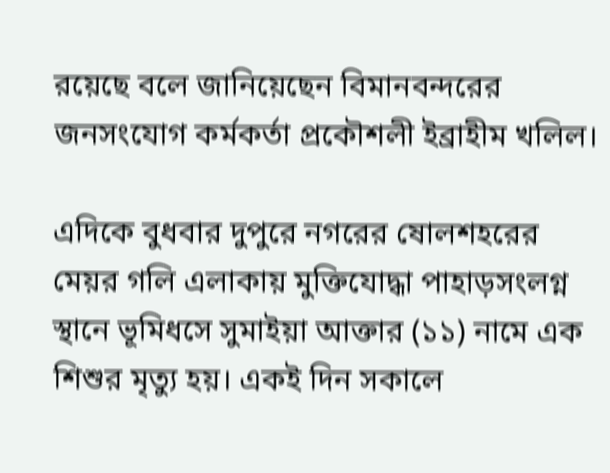রয়েছে বলে জানিয়েছেন বিমানবন্দরের জনসংযোগ কর্মকর্তা প্রকৌশলী ইব্রাহীম খলিল।

এদিকে বুধবার দুপুরে নগরের ষোলশহরের মেয়র গলি এলাকায় মুক্তিযোদ্ধা পাহাড়সংলগ্ন স্থানে ভূমিধসে সুমাইয়া আক্তার (১১) নামে এক শিশুর মৃত্যু হয়। একই দিন সকালে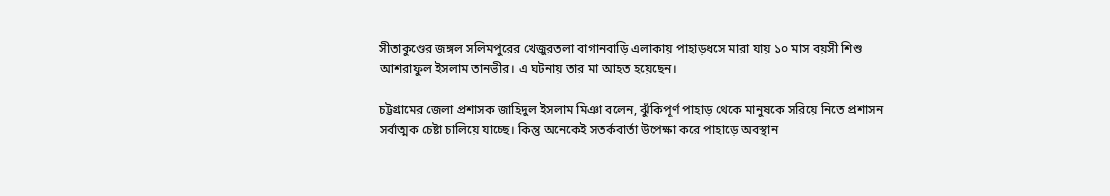সীতাকুণ্ডের জঙ্গল সলিমপুরের খেজুরতলা বাগানবাড়ি এলাকায় পাহাড়ধসে মারা যায় ১০ মাস বয়সী শিশু আশরাফুল ইসলাম তানভীর। এ ঘটনায় তার মা আহত হয়েছেন।

চট্টগ্রামের জেলা প্রশাসক জাহিদুল ইসলাম মিঞা বলেন, ঝুঁকিপূর্ণ পাহাড় থেকে মানুষকে সরিয়ে নিতে প্রশাসন সর্বাত্মক চেষ্টা চালিয়ে যাচ্ছে। কিন্তু অনেকেই সতর্কবার্তা উপেক্ষা করে পাহাড়ে অবস্থান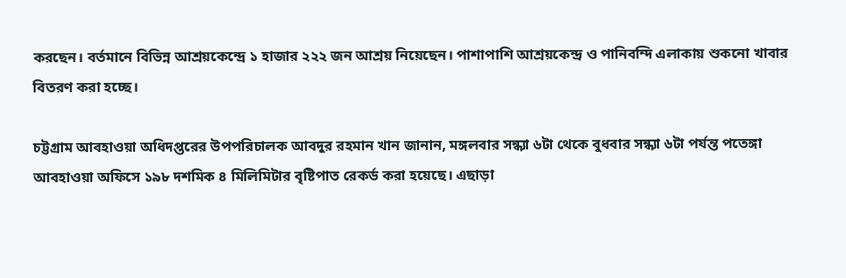করছেন। বর্তমানে বিভিন্ন আশ্রয়কেন্দ্রে ১ হাজার ২২২ জন আশ্রয় নিয়েছেন। পাশাপাশি আশ্রয়কেন্দ্র ও পানিবন্দি এলাকায় শুকনো খাবার বিতরণ করা হচ্ছে।

চট্টগ্রাম আবহাওয়া অধিদপ্তরের উপপরিচালক আবদুর রহমান খান জানান, মঙ্গলবার সন্ধ্যা ৬টা থেকে বুধবার সন্ধ্যা ৬টা পর্যন্ত পতেঙ্গা আবহাওয়া অফিসে ১৯৮ দশমিক ৪ মিলিমিটার বৃষ্টিপাত রেকর্ড করা হয়েছে। এছাড়া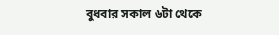বুধবার সকাল ৬টা থেকে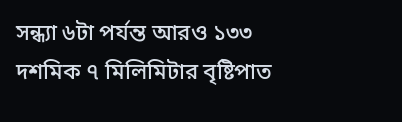সন্ধ্যা ৬টা পর্যন্ত আরও ১৩৩ দশমিক ৭ মিলিমিটার বৃষ্টিপাত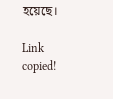হয়েছে।

Link copied!